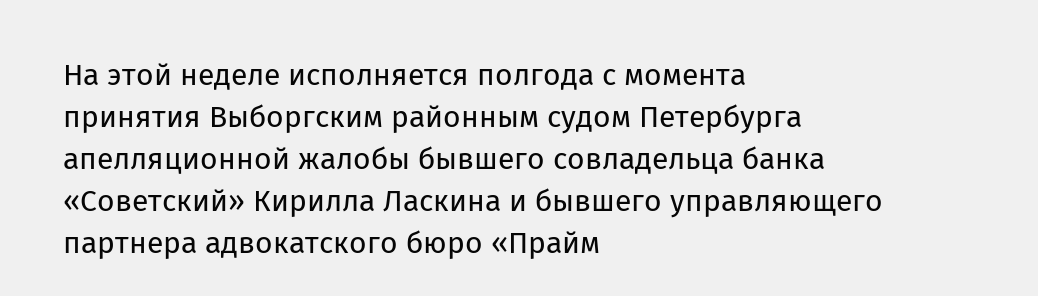На этой неделе исполняется полгода с момента принятия Выборгским районным судом Петербурга апелляционной жалобы бывшего совладельца банка «Советский» Кирилла Ласкина и бывшего управляющего партнера адвокатского бюро «Прайм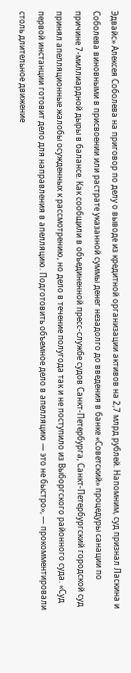Эдвайс» Алексея Соболева на приговор по делу о выводе из кредитной организации активов на 2,7 млрд рублей. Напомним, суд признал Ласкина и Соболева виновными в присвоении или растрате указанной суммы денег незадолго до введения в банке «Советский» процедуры санации по причине 7-миллиардной дыры в балансе. Как сообщили в объединенной пресс-службе судов Санкт-Петербурга, Санкт-Петербургский городской суд принял апелляционные жалобы осужденных к рассмотрению, но дело в течение полугода так и не поступило из Выборгского районного суда. «Суд первой инстанции готовит дело для направления в апелляцию. Подготовить объемное дело в апелляцию — это не быстро», — прокомментировали столь длительное движение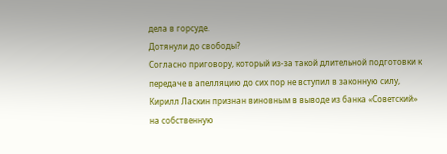дела в горсуде.
Дотянули до свободы?
Согласно приговору, который из-за такой длительной подготовки к передаче в апелляцию до сих пор не вступил в законную силу, Кирилл Ласкин признан виновным в выводе из банка «Советский» на собственную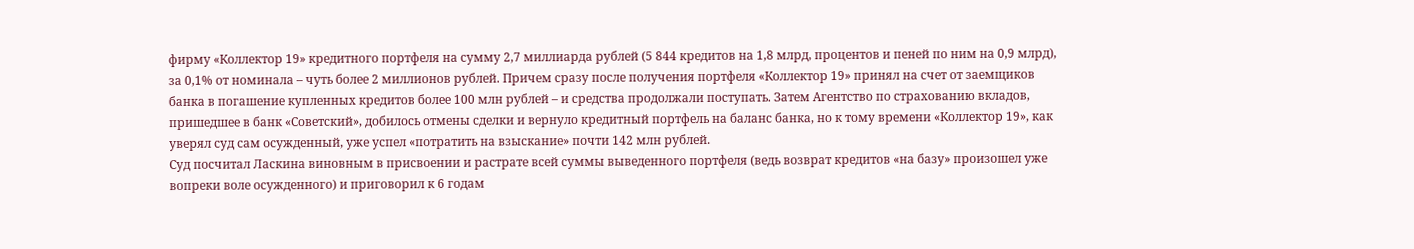фирму «Коллектор 19» кредитного портфеля на сумму 2,7 миллиарда рублей (5 844 кредитов на 1,8 млрд, процентов и пеней по ним на 0,9 млрд), за 0,1% от номинала – чуть более 2 миллионов рублей. Причем сразу после получения портфеля «Коллектор 19» принял на счет от заемщиков банка в погашение купленных кредитов более 100 млн рублей – и средства продолжали поступать. Затем Агентство по страхованию вкладов, пришедшее в банк «Советский», добилось отмены сделки и вернуло кредитный портфель на баланс банка, но к тому времени «Коллектор 19», как уверял суд сам осужденный, уже успел «потратить на взыскание» почти 142 млн рублей.
Суд посчитал Ласкина виновным в присвоении и растрате всей суммы выведенного портфеля (ведь возврат кредитов «на базу» произошел уже вопреки воле осужденного) и приговорил к 6 годам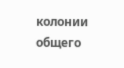колонии общего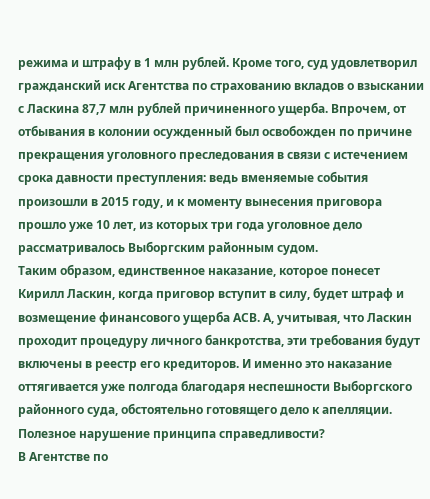режима и штрафу в 1 млн рублей. Кроме того, суд удовлетворил гражданский иск Агентства по страхованию вкладов о взыскании с Ласкина 87,7 млн рублей причиненного ущерба. Впрочем, от отбывания в колонии осужденный был освобожден по причине прекращения уголовного преследования в связи с истечением срока давности преступления: ведь вменяемые события произошли в 2015 году, и к моменту вынесения приговора прошло уже 10 лет, из которых три года уголовное дело рассматривалось Выборгским районным судом.
Таким образом, единственное наказание, которое понесет Кирилл Ласкин, когда приговор вступит в силу, будет штраф и возмещение финансового ущерба АСВ. А, учитывая, что Ласкин проходит процедуру личного банкротства, эти требования будут включены в реестр его кредиторов. И именно это наказание оттягивается уже полгода благодаря неспешности Выборгского районного суда, обстоятельно готовящего дело к апелляции.
Полезное нарушение принципа справедливости?
В Агентстве по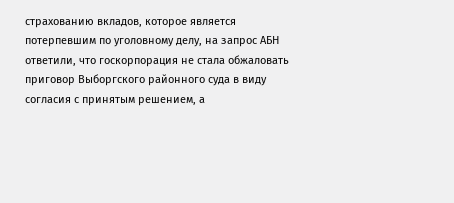страхованию вкладов, которое является потерпевшим по уголовному делу, на запрос АБН ответили, что госкорпорация не стала обжаловать приговор Выборгского районного суда в виду согласия с принятым решением, а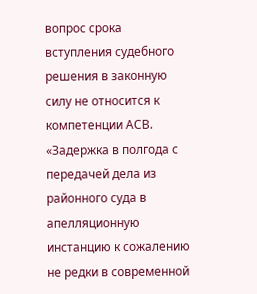вопрос срока вступления судебного решения в законную силу не относится к компетенции АСВ.
«Задержка в полгода с передачей дела из районного суда в апелляционную инстанцию к сожалению не редки в современной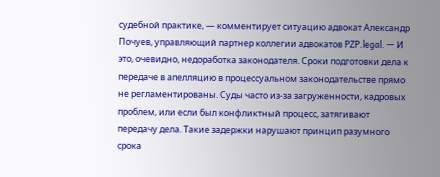судебной практике, — комментирует ситуацию адвокат Александр Почуев, управляющий партнер коллегии адвокатов PZP.legal. — И это, очевидно, недоработка законодателя. Сроки подготовки дела к передаче в апелляцию в процессуальном законодательстве прямо не регламентированы. Суды часто из-за загруженности, кадровых проблем, или если был конфликтный процесс, затягивают передачу дела. Такие задержки нарушают принцип разумного срока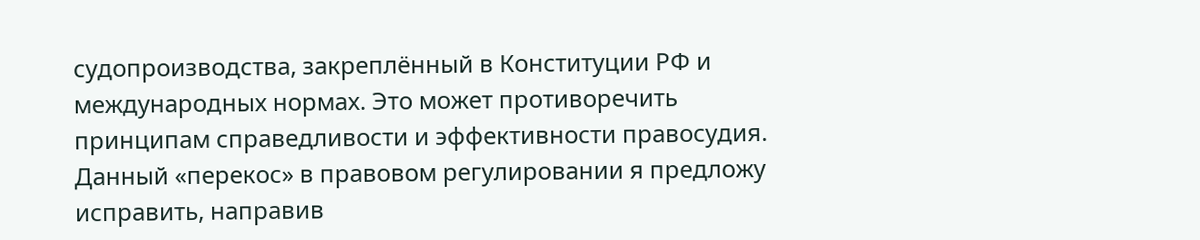судопроизводства, закреплённый в Конституции РФ и международных нормах. Это может противоречить принципам справедливости и эффективности правосудия. Данный «перекос» в правовом регулировании я предложу исправить, направив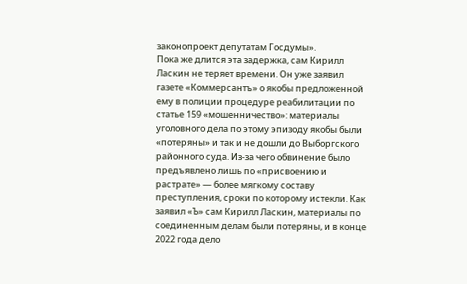законопроект депутатам Госдумы».
Пока же длится эта задержка, сам Кирилл Ласкин не теряет времени. Он уже заявил газете «Коммерсантъ» о якобы предложенной ему в полиции процедуре реабилитации по статье 159 «мошенничество»: материалы уголовного дела по этому эпизоду якобы были «потеряны» и так и не дошли до Выборгского районного суда. Из-за чего обвинение было предъявлено лишь по «присвоению и растрате» — более мягкому составу преступления, сроки по которому истекли. Как заявил «Ъ» сам Кирилл Ласкин, материалы по соединенным делам были потеряны, и в конце 2022 года дело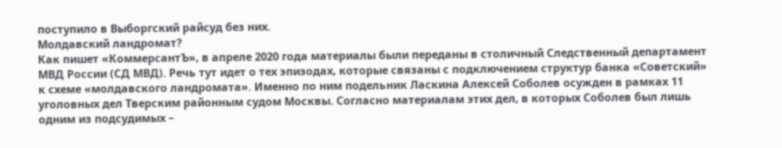поступило в Выборгский райсуд без них.
Молдавский ландромат?
Как пишет «КоммерсантЪ», в апреле 2020 года материалы были переданы в столичный Следственный департамент МВД России (СД МВД). Речь тут идет о тех эпизодах, которые связаны с подключением структур банка «Советский» к схеме «молдавского ландромата». Именно по ним подельник Ласкина Алексей Соболев осужден в рамках 11 уголовных дел Тверским районным судом Москвы. Согласно материалам этих дел, в которых Соболев был лишь одним из подсудимых –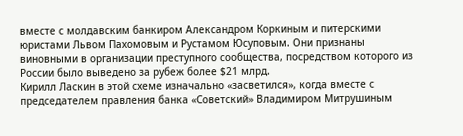вместе с молдавским банкиром Александром Коркиным и питерскими юристами Львом Пахомовым и Рустамом Юсуповым. Они признаны виновными в организации преступного сообщества, посредством которого из России было выведено за рубеж более $21 млрд.
Кирилл Ласкин в этой схеме изначально «засветился», когда вместе с председателем правления банка «Советский» Владимиром Митрушиным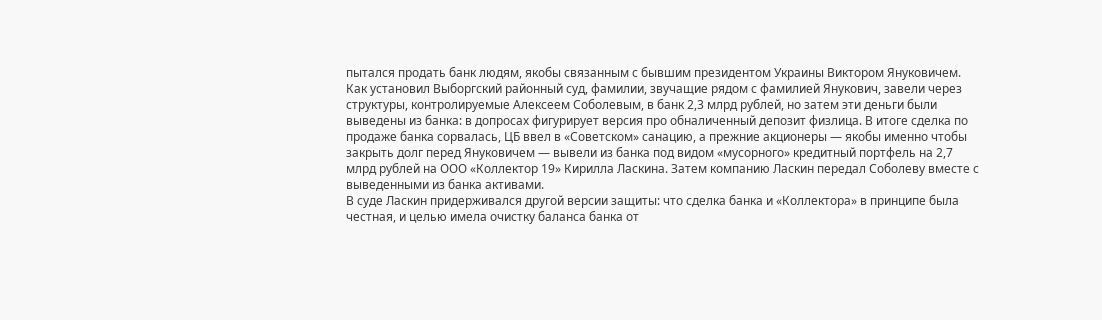пытался продать банк людям, якобы связанным с бывшим президентом Украины Виктором Януковичем. Как установил Выборгский районный суд, фамилии, звучащие рядом с фамилией Янукович, завели через структуры, контролируемые Алексеем Соболевым, в банк 2,3 млрд рублей, но затем эти деньги были выведены из банка: в допросах фигурирует версия про обналиченный депозит физлица. В итоге сделка по продаже банка сорвалась, ЦБ ввел в «Советском» санацию, а прежние акционеры — якобы именно чтобы закрыть долг перед Януковичем — вывели из банка под видом «мусорного» кредитный портфель на 2,7 млрд рублей на ООО «Коллектор 19» Кирилла Ласкина. Затем компанию Ласкин передал Соболеву вместе с выведенными из банка активами.
В суде Ласкин придерживался другой версии защиты: что сделка банка и «Коллектора» в принципе была честная, и целью имела очистку баланса банка от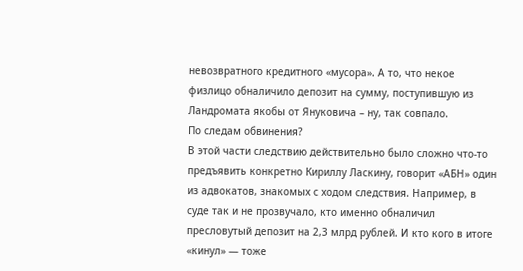невозвратного кредитного «мусора». А то, что некое физлицо обналичило депозит на сумму, поступившую из Ландромата якобы от Януковича – ну, так совпало.
По следам обвинения?
В этой части следствию действительно было сложно что-то предъявить конкретно Кириллу Ласкину, говорит «АБН» один из адвокатов, знакомых с ходом следствия. Например, в суде так и не прозвучало, кто именно обналичил пресловутый депозит на 2,3 млрд рублей. И кто кого в итоге «кинул» — тоже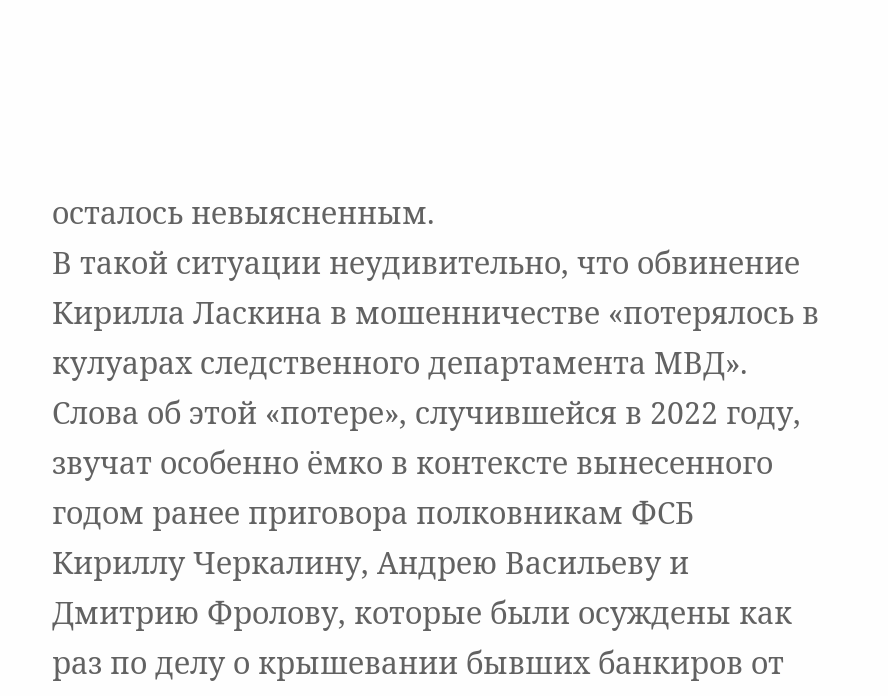осталось невыясненным.
В такой ситуации неудивительно, что обвинение Кирилла Ласкина в мошенничестве «потерялось в кулуарах следственного департамента МВД». Слова об этой «потере», случившейся в 2022 году, звучат особенно ёмко в контексте вынесенного годом ранее приговора полковникам ФСБ Кириллу Черкалину, Андрею Васильеву и Дмитрию Фролову, которые были осуждены как раз по делу о крышевании бывших банкиров от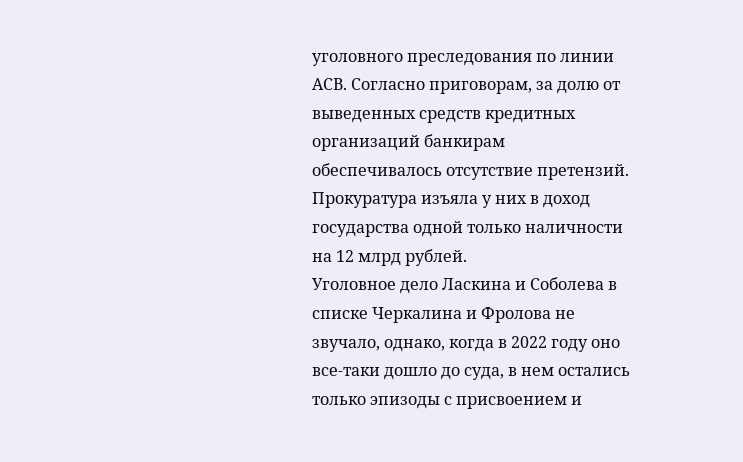уголовного преследования по линии АСВ. Согласно приговорам, за долю от выведенных средств кредитных организаций банкирам обеспечивалось отсутствие претензий. Прокуратура изъяла у них в доход государства одной только наличности на 12 млрд рублей.
Уголовное дело Ласкина и Соболева в списке Черкалина и Фролова не звучало, однако, когда в 2022 году оно все-таки дошло до суда, в нем остались только эпизоды с присвоением и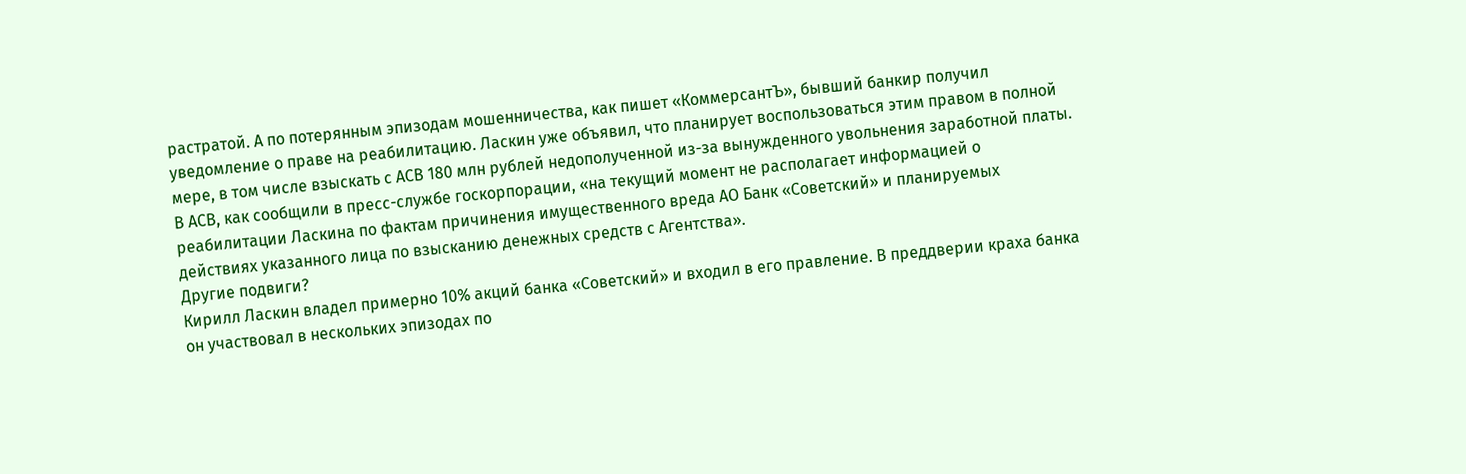растратой. А по потерянным эпизодам мошенничества, как пишет «КоммерсантЪ», бывший банкир получил уведомление о праве на реабилитацию. Ласкин уже объявил, что планирует воспользоваться этим правом в полной мере, в том числе взыскать с АСВ 180 млн рублей недополученной из-за вынужденного увольнения заработной платы.
В АСВ, как сообщили в пресс-службе госкорпорации, «на текущий момент не располагает информацией о реабилитации Ласкина по фактам причинения имущественного вреда АО Банк «Советский» и планируемых действиях указанного лица по взысканию денежных средств с Агентства».
Другие подвиги?
Кирилл Ласкин владел примерно 10% акций банка «Советский» и входил в его правление. В преддверии краха банка он участвовал в нескольких эпизодах по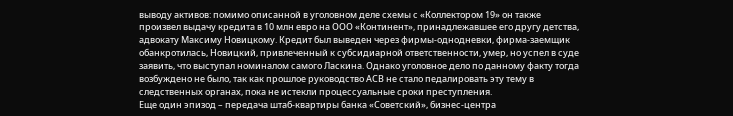выводу активов: помимо описанной в уголовном деле схемы с «Коллектором 19» он также произвел выдачу кредита в 10 млн евро на ООО «Континент», принадлежавшее его другу детства, адвокату Максиму Новицкому. Кредит был выведен через фирмы-однодневки, фирма-заемщик обанкротилась, Новицкий, привлеченный к субсидиарной ответственности, умер, но успел в суде заявить, что выступал номиналом самого Ласкина. Однако уголовное дело по данному факту тогда возбуждено не было, так как прошлое руководство АСВ не стало педалировать эту тему в следственных органах, пока не истекли процессуальные сроки преступления.
Еще один эпизод – передача штаб-квартиры банка «Советский», бизнес-центра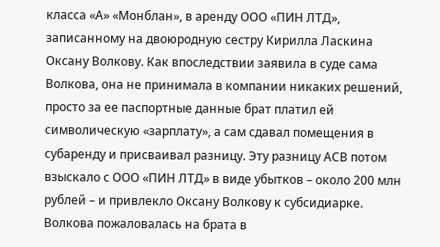класса «А» «Монблан», в аренду ООО «ПИН ЛТД», записанному на двоюродную сестру Кирилла Ласкина Оксану Волкову. Как впоследствии заявила в суде сама Волкова, она не принимала в компании никаких решений, просто за ее паспортные данные брат платил ей символическую «зарплату», а сам сдавал помещения в субаренду и присваивал разницу. Эту разницу АСВ потом взыскало с ООО «ПИН ЛТД» в виде убытков – около 200 млн рублей – и привлекло Оксану Волкову к субсидиарке. Волкова пожаловалась на брата в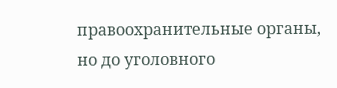правоохранительные органы, но до уголовного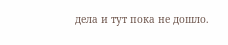дела и тут пока не дошло.